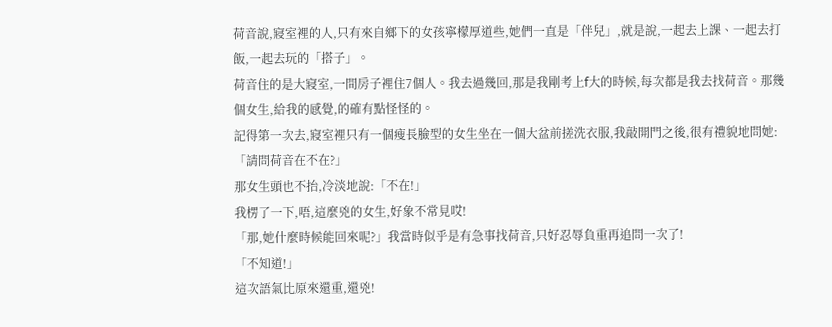荷音說,寢室裡的人,只有來自鄉下的女孩寧檬厚道些,她們一直是「伴兒」,就是說,一起去上課、一起去打飯,一起去玩的「搭子」。
荷音住的是大寢室,一間房子裡住7個人。我去過幾回,那是我剛考上f大的時候,每次都是我去找荷音。那幾個女生,給我的感覺,的確有點怪怪的。
記得第一次去,寢室裡只有一個瘦長臉型的女生坐在一個大盆前搓洗衣服,我敲開門之後,很有禮貌地問她:「請問荷音在不在?」
那女生頭也不抬,冷淡地說:「不在!」
我楞了一下,唔,這麼兇的女生,好象不常見哎!
「那,她什麼時候能回來呢?」我當時似乎是有急事找荷音,只好忍辱負重再追問一次了!
「不知道!」
這次語氣比原來還重,還兇!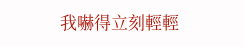我嚇得立刻輕輕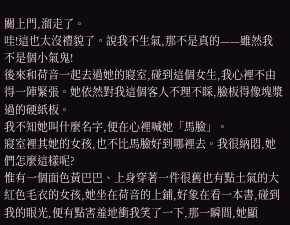關上門,溜走了。
哇!這也太沒禮貌了。說我不生氣,那不是真的——雖然我不是個小氣鬼!
後來和荷音一起去過她的寢室,碰到這個女生,我心裡不由得一陣緊張。她依然對我這個客人不理不睬,臉板得像塊漿過的硬紙板。
我不知她叫什麼名字,便在心裡喊她「馬臉」。
寢室裡其她的女孩,也不比馬臉好到哪裡去。我很納悶,她們怎麼這樣呢?
惟有一個面色黃巴巴、上身穿著一件很舊也有點土氣的大紅色毛衣的女孩,她坐在荷音的上鋪,好象在看一本書,碰到我的眼光,便有點害羞地衝我笑了一下,那一瞬間,她顯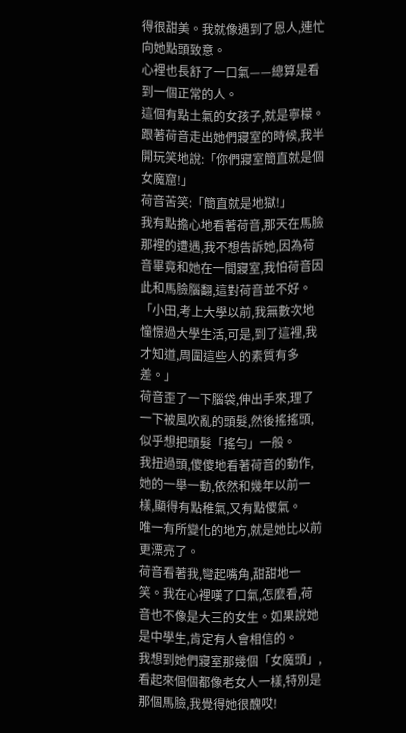得很甜美。我就像遇到了恩人,連忙向她點頭致意。
心裡也長舒了一口氣——總算是看到一個正常的人。
這個有點土氣的女孩子,就是寧檬。
跟著荷音走出她們寢室的時候,我半開玩笑地說:「你們寢室簡直就是個女魔窟!」
荷音苦笑:「簡直就是地獄!」
我有點擔心地看著荷音,那天在馬臉那裡的遭遇,我不想告訴她,因為荷音畢竟和她在一間寢室,我怕荷音因此和馬臉腦翻,這對荷音並不好。
「小田,考上大學以前,我無數次地憧憬過大學生活,可是,到了這裡,我才知道,周圍這些人的素質有多差。」
荷音歪了一下腦袋,伸出手來,理了一下被風吹亂的頭髮,然後搖搖頭,似乎想把頭髮「搖勻」一般。
我扭過頭,傻傻地看著荷音的動作,她的一舉一動,依然和幾年以前一樣,顯得有點稚氣,又有點傻氣。
唯一有所變化的地方,就是她比以前更漂亮了。
荷音看著我,彎起嘴角,甜甜地一笑。我在心裡嘆了口氣,怎麼看,荷音也不像是大三的女生。如果說她是中學生,肯定有人會相信的。
我想到她們寢室那幾個「女魔頭」,看起來個個都像老女人一樣,特別是那個馬臉,我覺得她很醜哎!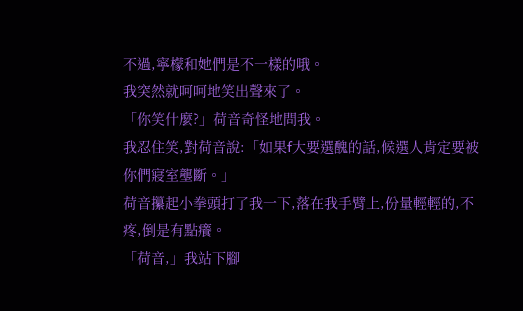不過,寧檬和她們是不一樣的哦。
我突然就呵呵地笑出聲來了。
「你笑什麼?」荷音奇怪地問我。
我忍住笑,對荷音說:「如果f大要選醜的話,候選人肯定要被你們寢室壟斷。」
荷音攥起小拳頭打了我一下,落在我手臂上,份量輕輕的,不疼,倒是有點癢。
「荷音,」我站下腳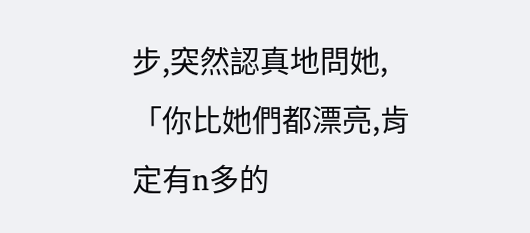步,突然認真地問她,「你比她們都漂亮,肯定有n多的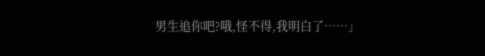男生追你吧?哦,怪不得,我明白了……」